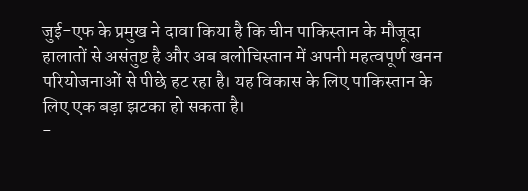जुई-एफ के प्रमुख ने दावा किया है कि चीन पाकिस्तान के मौजूदा हालातों से असंतुष्ट है और अब बलोचिस्तान में अपनी महत्वपूर्ण खनन परियोजनाओं से पीछे हट रहा है। यह विकास के लिए पाकिस्तान के लिए एक बड़ा झटका हो सकता है।
-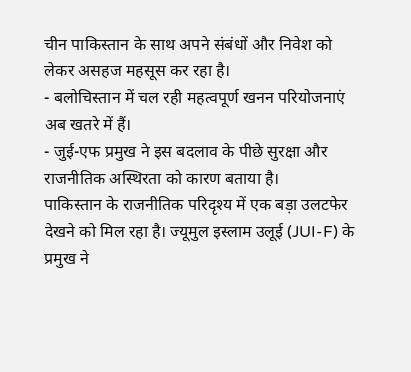चीन पाकिस्तान के साथ अपने संबंधों और निवेश को लेकर असहज महसूस कर रहा है।
- बलोचिस्तान में चल रही महत्वपूर्ण खनन परियोजनाएं अब खतरे में हैं।
- जुई-एफ प्रमुख ने इस बदलाव के पीछे सुरक्षा और राजनीतिक अस्थिरता को कारण बताया है।
पाकिस्तान के राजनीतिक परिदृश्य में एक बड़ा उलटफेर देखने को मिल रहा है। ज्यूमुल इस्लाम उलूई (JUI-F) के प्रमुख ने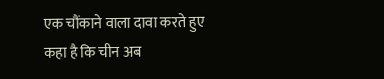एक चौंकाने वाला दावा करते हुए कहा है कि चीन अब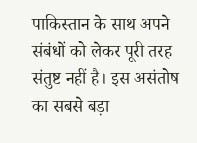पाकिस्तान के साथ अपने संबंधों को लेकर पूरी तरह संतुष्ट नहीं है। इस असंतोष का सबसे बड़ा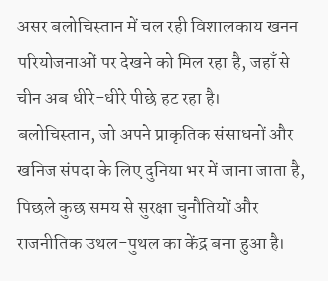असर बलोचिस्तान में चल रही विशालकाय खनन परियोजनाओं पर देखने को मिल रहा है, जहाँ से चीन अब धीरे-धीरे पीछे हट रहा है।
बलोचिस्तान, जो अपने प्राकृतिक संसाधनों और खनिज संपदा के लिए दुनिया भर में जाना जाता है, पिछले कुछ समय से सुरक्षा चुनौतियों और राजनीतिक उथल-पुथल का केंद्र बना हुआ है।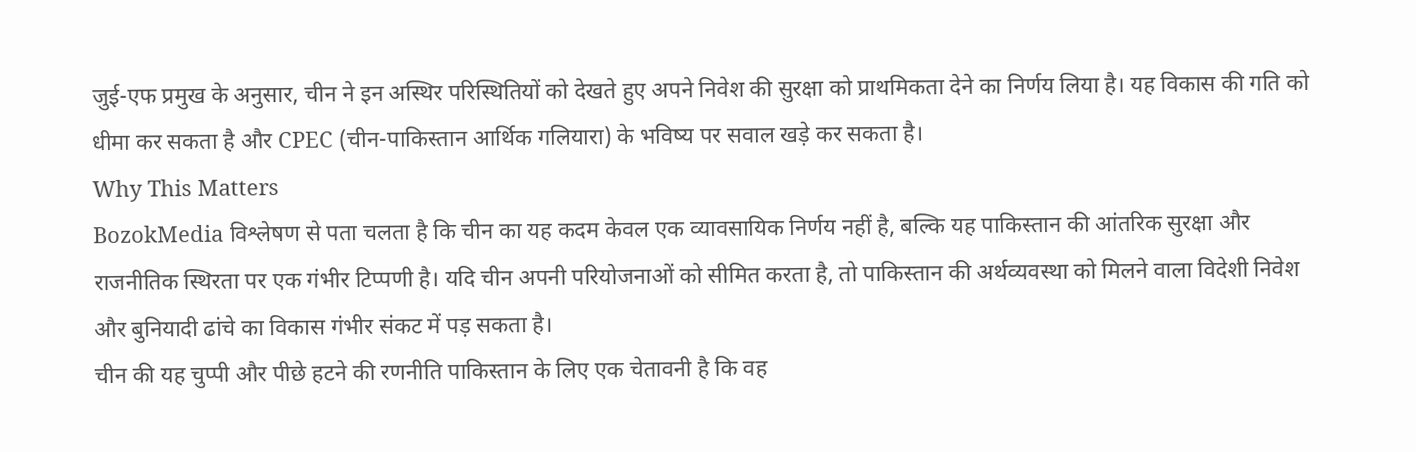जुई-एफ प्रमुख के अनुसार, चीन ने इन अस्थिर परिस्थितियों को देखते हुए अपने निवेश की सुरक्षा को प्राथमिकता देने का निर्णय लिया है। यह विकास की गति को धीमा कर सकता है और CPEC (चीन-पाकिस्तान आर्थिक गलियारा) के भविष्य पर सवाल खड़े कर सकता है।
Why This Matters
BozokMedia विश्लेषण से पता चलता है कि चीन का यह कदम केवल एक व्यावसायिक निर्णय नहीं है, बल्कि यह पाकिस्तान की आंतरिक सुरक्षा और राजनीतिक स्थिरता पर एक गंभीर टिप्पणी है। यदि चीन अपनी परियोजनाओं को सीमित करता है, तो पाकिस्तान की अर्थव्यवस्था को मिलने वाला विदेशी निवेश और बुनियादी ढांचे का विकास गंभीर संकट में पड़ सकता है।
चीन की यह चुप्पी और पीछे हटने की रणनीति पाकिस्तान के लिए एक चेतावनी है कि वह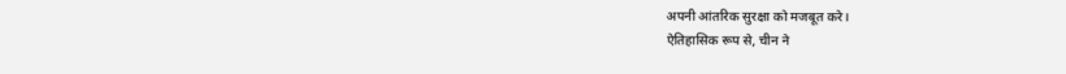अपनी आंतरिक सुरक्षा को मजबूत करे।
ऐतिहासिक रूप से, चीन ने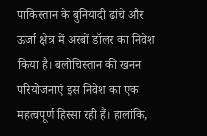पाकिस्तान के बुनियादी ढांचे और ऊर्जा क्षेत्र में अरबों डॉलर का निवेश किया है। बलोचिस्तान की खनन परियोजनाएं इस निवेश का एक महत्वपूर्ण हिस्सा रही हैं। हालांकि,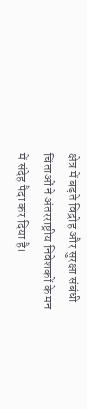क्षेत्र में बढ़ते विद्रोह और सुरक्षा संबंधी चिंताओं ने अंतरराष्ट्रीय निवेशकों के मन में संदेह पैदा कर दिया है।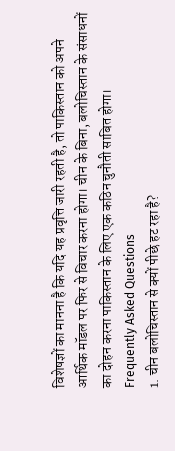विशेषज्ञों का मानना है कि यदि यह प्रवृत्ति जारी रहती है, तो पाकिस्तान को अपने आर्थिक मॉडल पर फिर से विचार करना होगा। चीन के बिना, बलोचिस्तान के संसाधनों का दोहन करना पाकिस्तान के लिए एक कठिन चुनौती साबित होगा।
Frequently Asked Questions
1. चीन बलोचिस्तान से क्यों पीछे हट रहा है?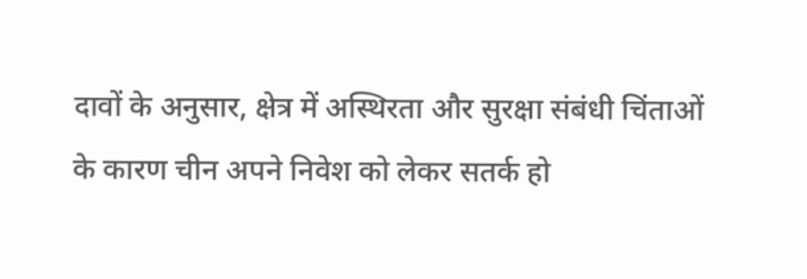दावों के अनुसार, क्षेत्र में अस्थिरता और सुरक्षा संबंधी चिंताओं के कारण चीन अपने निवेश को लेकर सतर्क हो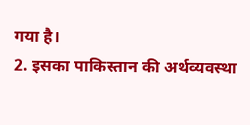गया है।
2. इसका पाकिस्तान की अर्थव्यवस्था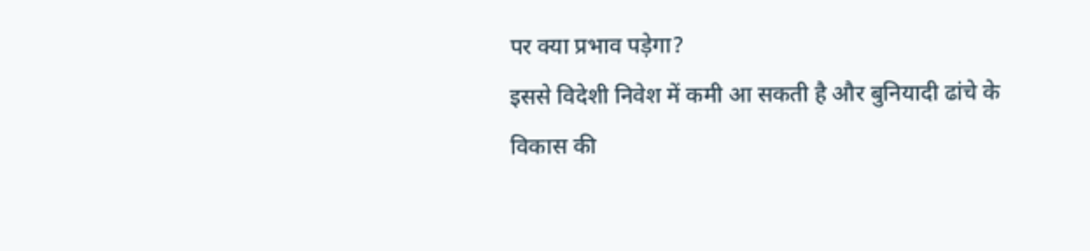पर क्या प्रभाव पड़ेगा?
इससे विदेशी निवेश में कमी आ सकती है और बुनियादी ढांचे के विकास की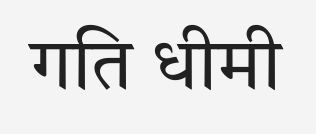गति धीमी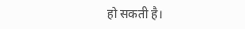हो सकती है।